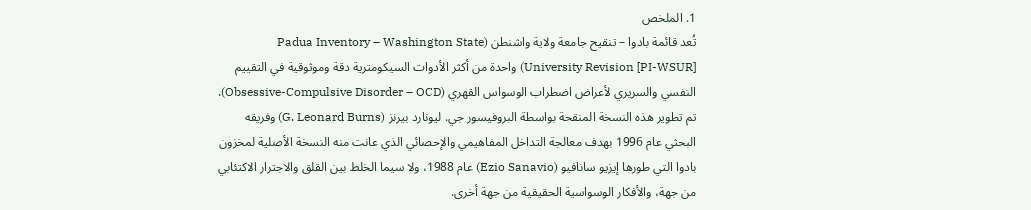1. الملخص
تُعد قائمة بادوا – تنقيح جامعة ولاية واشنطن (Padua Inventory – Washington State University Revision [PI-WSUR]) واحدة من أكثر الأدوات السيكومترية دقة وموثوقية في التقييم النفسي والسريري لأعراض اضطراب الوسواس القهري (Obsessive-Compulsive Disorder – OCD). تم تطوير هذه النسخة المنقحة بواسطة البروفيسور جي. ليونارد بيرنز (G. Leonard Burns) وفريقه البحثي عام 1996 بهدف معالجة التداخل المفاهيمي والإحصائي الذي عانت منه النسخة الأصلية لمخزون بادوا التي طورها إيزيو سانافيو (Ezio Sanavio) عام 1988، ولا سيما الخلط بين القلق والاجترار الاكتئابي من جهة، والأفكار الوسواسية الحقيقية من جهة أخرى.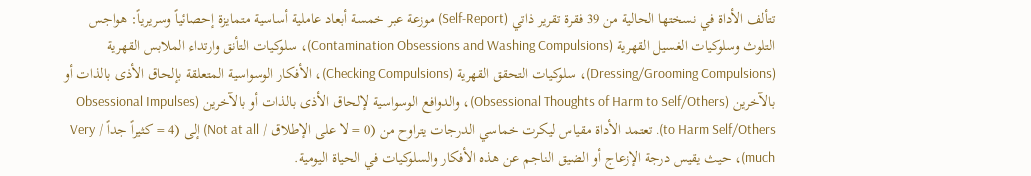تتألف الأداة في نسختها الحالية من 39 فقرة تقرير ذاتي (Self-Report) موزعة عبر خمسة أبعاد عاملية أساسية متمايزة إحصائياً وسريرياً: هواجس التلوث وسلوكيات الغسيل القهرية (Contamination Obsessions and Washing Compulsions)، سلوكيات التأنق وارتداء الملابس القهرية (Dressing/Grooming Compulsions)، سلوكيات التحقق القهرية (Checking Compulsions)، الأفكار الوسواسية المتعلقة بإلحاق الأذى بالذات أو بالآخرين (Obsessional Thoughts of Harm to Self/Others)، والدوافع الوسواسية لإلحاق الأذى بالذات أو بالآخرين (Obsessional Impulses to Harm Self/Others). تعتمد الأداة مقياس ليكرت خماسي الدرجات يتراوح من (0 = لا على الإطلاق / Not at all) إلى (4 = كثيراً جداً / Very much)، حيث يقيس درجة الإزعاج أو الضيق الناجم عن هذه الأفكار والسلوكيات في الحياة اليومية.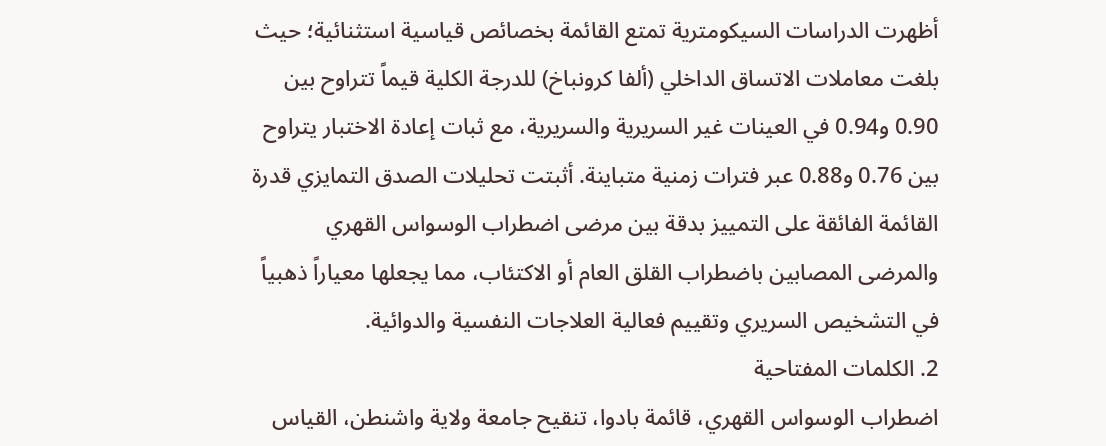أظهرت الدراسات السيكومترية تمتع القائمة بخصائص قياسية استثنائية؛ حيث بلغت معاملات الاتساق الداخلي (ألفا كرونباخ) للدرجة الكلية قيماً تتراوح بين 0.90 و0.94 في العينات غير السريرية والسريرية، مع ثبات إعادة الاختبار يتراوح بين 0.76 و0.88 عبر فترات زمنية متباينة. أثبتت تحليلات الصدق التمايزي قدرة القائمة الفائقة على التمييز بدقة بين مرضى اضطراب الوسواس القهري والمرضى المصابين باضطراب القلق العام أو الاكتئاب، مما يجعلها معياراً ذهبياً في التشخيص السريري وتقييم فعالية العلاجات النفسية والدوائية.
2. الكلمات المفتاحية
اضطراب الوسواس القهري، قائمة بادوا، تنقيح جامعة ولاية واشنطن، القياس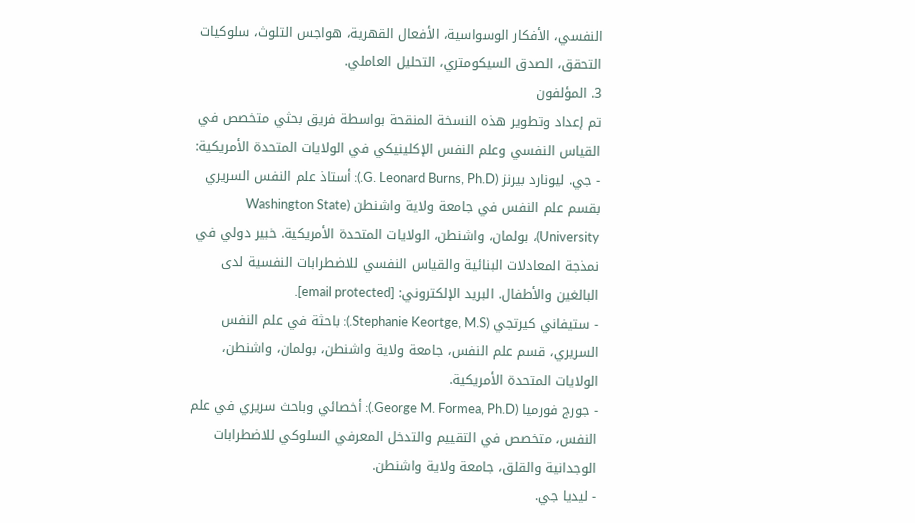النفسي، الأفكار الوسواسية، الأفعال القهرية، هواجس التلوث، سلوكيات التحقق، الصدق السيكومتري، التحليل العاملي.
3. المؤلفون
تم إعداد وتطوير هذه النسخة المنقحة بواسطة فريق بحثي متخصص في القياس النفسي وعلم النفس الإكلينيكي في الولايات المتحدة الأمريكية:
- جي. ليونارد بيرنز (G. Leonard Burns, Ph.D.): أستاذ علم النفس السريري بقسم علم النفس في جامعة ولاية واشنطن (Washington State University)، بولمان، واشنطن، الولايات المتحدة الأمريكية. خبير دولي في نمذجة المعادلات البنائية والقياس النفسي للاضطرابات النفسية لدى البالغين والأطفال. البريد الإلكتروني: [email protected].
- ستيفاني كيرتجي (Stephanie Keortge, M.S.): باحثة في علم النفس السريري، قسم علم النفس، جامعة ولاية واشنطن، بولمان، واشنطن، الولايات المتحدة الأمريكية.
- جورج فورميا (George M. Formea, Ph.D.): أخصائي وباحث سريري في علم النفس، متخصص في التقييم والتدخل المعرفي السلوكي للاضطرابات الوجدانية والقلق، جامعة ولاية واشنطن.
- ليديا جي.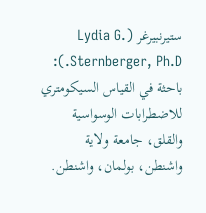ستيرنبيرغر (Lydia G. Sternberger, Ph.D.): باحثة في القياس السيكومتري للاضطرابات الوسواسية والقلق، جامعة ولاية واشنطن، بولمان، واشنطن.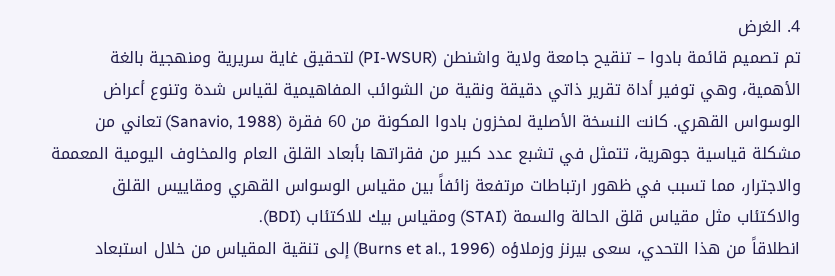4. الغرض
تم تصميم قائمة بادوا – تنقيح جامعة ولاية واشنطن (PI-WSUR) لتحقيق غاية سريرية ومنهجية بالغة الأهمية، وهي توفير أداة تقرير ذاتي دقيقة ونقية من الشوائب المفاهيمية لقياس شدة وتنوع أعراض الوسواس القهري. كانت النسخة الأصلية لمخزون بادوا المكونة من 60 فقرة (Sanavio, 1988) تعاني من مشكلة قياسية جوهرية، تتمثل في تشبع عدد كبير من فقراتها بأبعاد القلق العام والمخاوف اليومية المعممة والاجترار، مما تسبب في ظهور ارتباطات مرتفعة زائفاً بين مقياس الوسواس القهري ومقاييس القلق والاكتئاب مثل مقياس قلق الحالة والسمة (STAI) ومقياس بيك للاكتئاب (BDI).
انطلاقاً من هذا التحدي، سعى بيرنز وزملاؤه (Burns et al., 1996) إلى تنقية المقياس من خلال استبعاد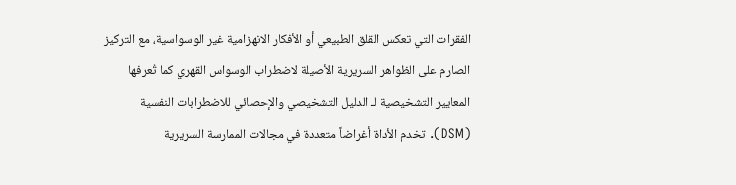الفقرات التي تعكس القلق الطبيعي أو الأفكار الانهزامية غير الوسواسية، مع التركيز الصارم على الظواهر السريرية الأصيلة لاضطراب الوسواس القهري كما تُعرفها المعايير التشخيصية لـ الدليل التشخيصي والإحصائي للاضطرابات النفسية (DSM). تخدم الأداة أغراضاً متعددة في مجالات الممارسة السريرية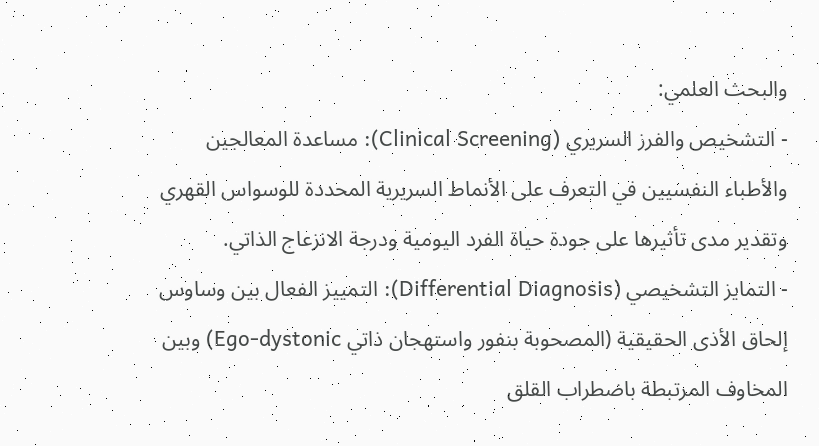والبحث العلمي:
- التشخيص والفرز السريري (Clinical Screening): مساعدة المعالجين والأطباء النفسيين في التعرف على الأنماط السريرية المحددة للوسواس القهري وتقدير مدى تأثيرها على جودة حياة الفرد اليومية ودرجة الانزعاج الذاتي.
- التمايز التشخيصي (Differential Diagnosis): التمييز الفعال بين وساوس إلحاق الأذى الحقيقية (المصحوبة بنفور واستهجان ذاتي Ego-dystonic) وبين المخاوف المرتبطة باضطراب القلق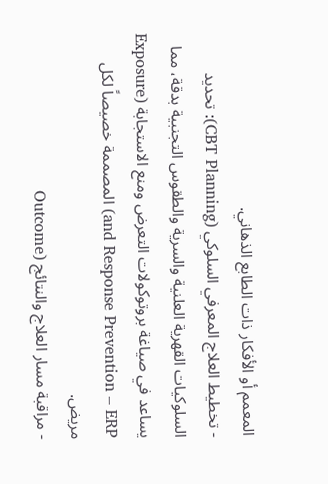المعمم أو الأفكار ذات الطابع الذهاني.
- تخطيط العلاج المعرفي السلوكي (CBT Planning): تحديد السلوكيات القهرية العلنية والسرية والطقوس التجنبية بدقة، مما يساعد في صياغة بروتوكولات التعرض ومنع الاستجابة (Exposure and Response Prevention – ERP) المصممة خصيصاً لكل مريض.
- مراقبة مسار العلاج والنتائج (Outcome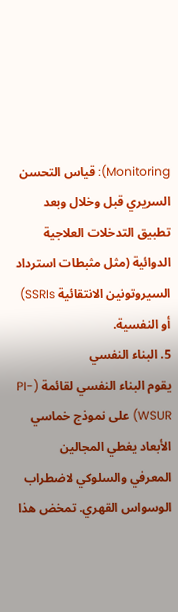Monitoring): قياس التحسن السريري قبل وخلال وبعد تطبيق التدخلات العلاجية الدوائية (مثل مثبطات استرداد السيروتونين الانتقائية SSRIs) أو النفسية.
5. البناء النفسي
يقوم البناء النفسي لقائمة (PI-WSUR) على نموذج خماسي الأبعاد يغطي المجالين المعرفي والسلوكي لاضطراب الوسواس القهري. تمخض هذا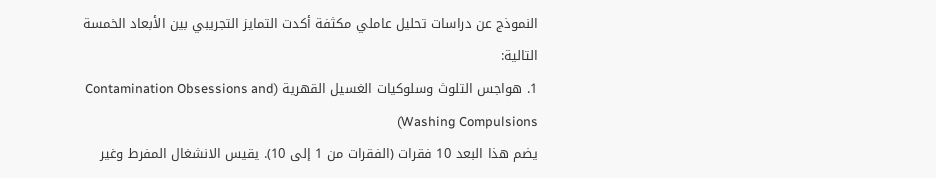النموذج عن دراسات تحليل عاملي مكثفة أكدت التمايز التجريبي بين الأبعاد الخمسة التالية:
1. هواجس التلوث وسلوكيات الغسيل القهرية (Contamination Obsessions and Washing Compulsions)
يضم هذا البعد 10 فقرات (الفقرات من 1 إلى 10). يقيس الانشغال المفرط وغير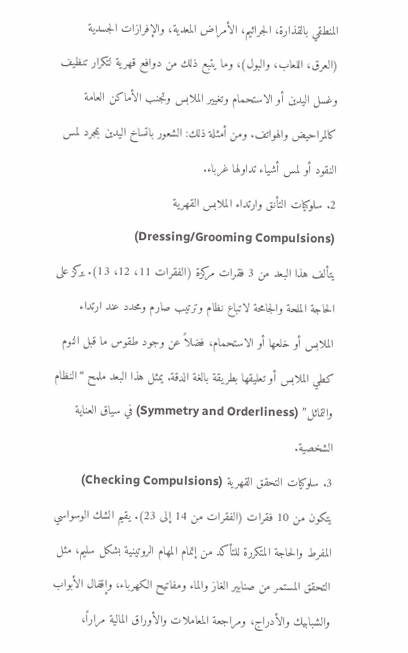المنطقي بالقذارة، الجراثيم، الأمراض المعدية، والإفرازات الجسدية (العرق، اللعاب، والبول)، وما يتبع ذلك من دوافع قهرية لتكرار تنظيف وغسل اليدين أو الاستحمام وتغيير الملابس وتجنب الأماكن العامة كالمراحيض والهواتف. ومن أمثلة ذلك: الشعور باتساخ اليدين بمجرد لمس النقود أو لمس أشياء تداولها غرباء.
2. سلوكيات التأنق وارتداء الملابس القهرية (Dressing/Grooming Compulsions)
يتألف هذا البعد من 3 فقرات مركزة (الفقرات 11، 12، 13). يركز على الحاجة الملحة والجامحة لاتباع نظام وترتيب صارم ومحدد عند ارتداء الملابس أو خلعها أو الاستحمام، فضلاً عن وجود طقوس ما قبل النوم كطي الملابس أو تعليقها بطريقة بالغة الدقة. يمثل هذا البعد ملمح “النظام والتماثل” (Symmetry and Orderliness) في سياق العناية الشخصية.
3. سلوكيات التحقق القهرية (Checking Compulsions)
يتكون من 10 فقرات (الفقرات من 14 إلى 23). يقيم الشك الوسواسي المفرط والحاجة المتكررة للتأكد من إتمام المهام الروتينية بشكل سليم، مثل التحقق المستمر من صنابير الغاز والماء ومفاتيح الكهرباء، وإقفال الأبواب والشبابيك والأدراج، ومراجعة المعاملات والأوراق المالية مراراً،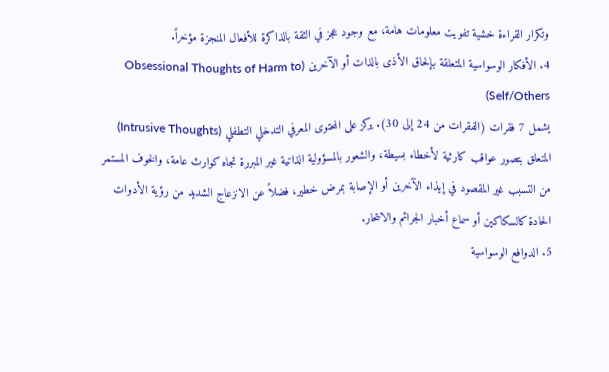وتكرار القراءة خشية تفويت معلومات هامة، مع وجود عجز في الثقة بالذاكرة للأفعال المنجزة مؤخراً.
4. الأفكار الوسواسية المتعلقة بإلحاق الأذى بالذات أو الآخرين (Obsessional Thoughts of Harm to Self/Others)
يشمل 7 فقرات (الفقرات من 24 إلى 30). يركز على المحتوى المعرفي التدخلي التطفلي (Intrusive Thoughts) المتعلق بتصور عواقب كارثية لأخطاء بسيطة، والشعور بالمسؤولية الذاتية غير المبررة تجاه كوارث عامة، والخوف المستمر من التسبب غير المقصود في إيذاء الآخرين أو الإصابة بمرض خطير، فضلاً عن الانزعاج الشديد من رؤية الأدوات الحادة كالسكاكين أو سماع أخبار الجرائم والانتحار.
5. الدوافع الوسواسية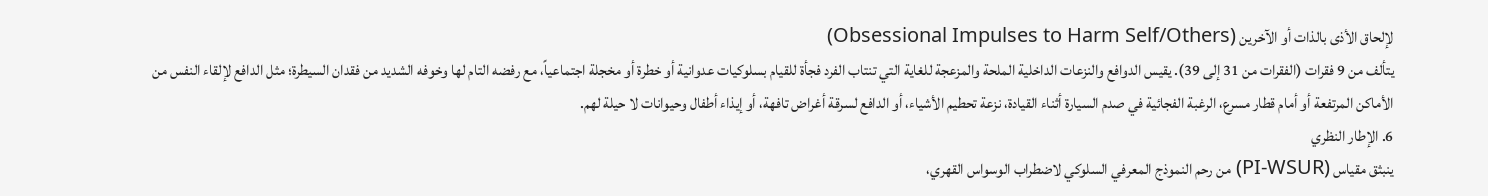لإلحاق الأذى بالذات أو الآخرين (Obsessional Impulses to Harm Self/Others)
يتألف من 9 فقرات (الفقرات من 31 إلى 39). يقيس الدوافع والنزعات الداخلية الملحة والمزعجة للغاية التي تنتاب الفرد فجأة للقيام بسلوكيات عدوانية أو خطرة أو مخجلة اجتماعياً، مع رفضه التام لها وخوفه الشديد من فقدان السيطرة؛ مثل الدافع لإلقاء النفس من الأماكن المرتفعة أو أمام قطار مسرع، الرغبة الفجائية في صدم السيارة أثناء القيادة، نزعة تحطيم الأشياء، أو الدافع لسرقة أغراض تافهة، أو إيذاء أطفال وحيوانات لا حيلة لهم.
6. الإطار النظري
ينبثق مقياس (PI-WSUR) من رحم النموذج المعرفي السلوكي لاضطراب الوسواس القهري،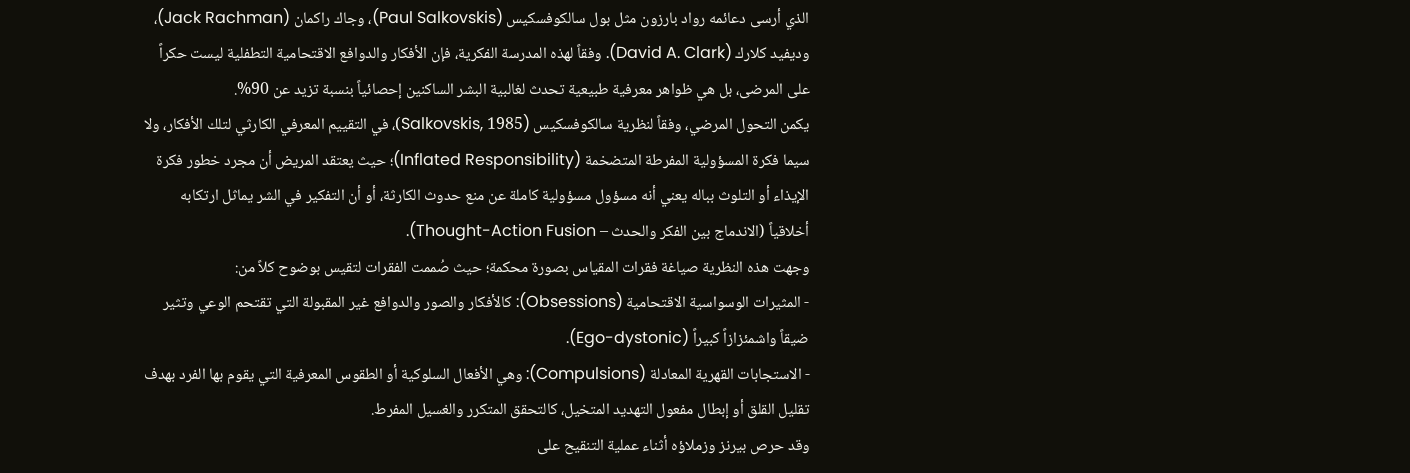الذي أرسى دعائمه رواد بارزون مثل بول سالكوفسكيس (Paul Salkovskis)، وجاك راكمان (Jack Rachman)، وديفيد كلارك (David A. Clark). وفقاً لهذه المدرسة الفكرية، فإن الأفكار والدوافع الاقتحامية التطفلية ليست حكراً على المرضى، بل هي ظواهر معرفية طبيعية تحدث لغالبية البشر الساكنين إحصائياً بنسبة تزيد عن 90%.
يكمن التحول المرضي، وفقاً لنظرية سالكوفسكيس (Salkovskis, 1985)، في التقييم المعرفي الكارثي لتلك الأفكار، ولا سيما فكرة المسؤولية المفرطة المتضخمة (Inflated Responsibility)؛ حيث يعتقد المريض أن مجرد خطور فكرة الإيذاء أو التلوث بباله يعني أنه مسؤول مسؤولية كاملة عن منع حدوث الكارثة، أو أن التفكير في الشر يماثل ارتكابه أخلاقياً (الاندماج بين الفكر والحدث – Thought-Action Fusion).
وجهت هذه النظرية صياغة فقرات المقياس بصورة محكمة؛ حيث صُممت الفقرات لتقيس بوضوح كلاً من:
- المثيرات الوسواسية الاقتحامية (Obsessions): كالأفكار والصور والدوافع غير المقبولة التي تقتحم الوعي وتثير ضيقاً واشمئزازاً كبيراً (Ego-dystonic).
- الاستجابات القهرية المعادلة (Compulsions): وهي الأفعال السلوكية أو الطقوس المعرفية التي يقوم بها الفرد بهدف تقليل القلق أو إبطال مفعول التهديد المتخيل، كالتحقق المتكرر والغسيل المفرط.
وقد حرص بيرنز وزملاؤه أثناء عملية التنقيح على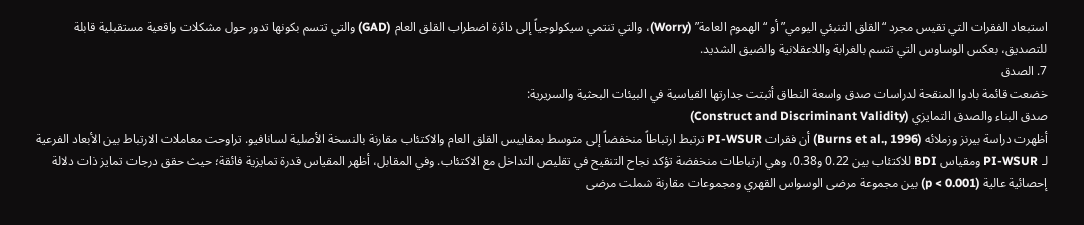استبعاد الفقرات التي تقيس مجرد “القلق التنبئي اليومي” أو “الهموم العامة” (Worry)، والتي تنتمي سيكولوجياً إلى دائرة اضطراب القلق العام (GAD) والتي تتسم بكونها تدور حول مشكلات واقعية مستقبلية قابلة للتصديق، بعكس الوساوس التي تتسم بالغرابة واللاعقلانية والضيق الشديد.
7. الصدق
خضعت قائمة بادوا المنقحة لدراسات صدق واسعة النطاق أثبتت جدارتها القياسية في البيئات البحثية والسريرية:
صدق البناء والصدق التمايزي (Construct and Discriminant Validity)
أظهرت دراسة بيرنز وزملائه (Burns et al., 1996) أن فقرات PI-WSUR ترتبط ارتباطاً منخفضاً إلى متوسط بمقاييس القلق العام والاكتئاب مقارنة بالنسخة الأصلية لسانافيو. تراوحت معاملات الارتباط بين الأبعاد الفرعية لـ PI-WSUR ومقياس BDI للاكتئاب بين 0.22 و0.38، وهي ارتباطات منخفضة تؤكد نجاح التنقيح في تقليص التداخل مع الاكتئاب. وفي المقابل، أظهر المقياس قدرة تمايزية فائقة؛ حيث حقق درجات تمايز ذات دلالة إحصائية عالية (p < 0.001) بين مجموعة مرضى الوسواس القهري ومجموعات مقارنة شملت مرضى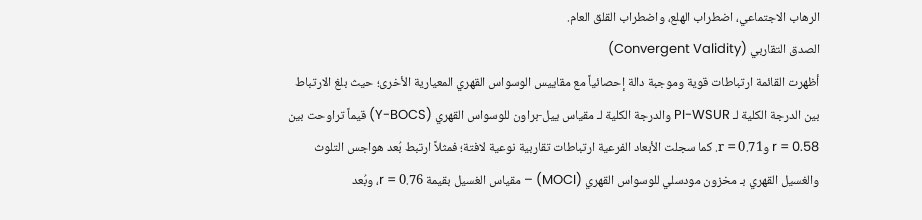الرهاب الاجتماعي، اضطراب الهلع، واضطراب القلق العام.
الصدق التقاربي (Convergent Validity)
أظهرت القائمة ارتباطات قوية وموجبة دالة إحصائياً مع مقاييس الوسواس القهري المعيارية الأخرى؛ حيث بلغ الارتباط بين الدرجة الكلية لـ PI-WSUR والدرجة الكلية لـ مقياس ييل-براون للوسواس القهري (Y-BOCS) قيماً تراوحت بين r = 0.58 وr = 0.71. كما سجلت الأبعاد الفرعية ارتباطات تقاربية نوعية لافتة؛ فمثلاً ارتبط بُعد هواجس التلوث والغسيل القهري بـ مخزون مودسلي للوسواس القهري (MOCI) – مقياس الغسيل بقيمة r = 0.76، وبُعد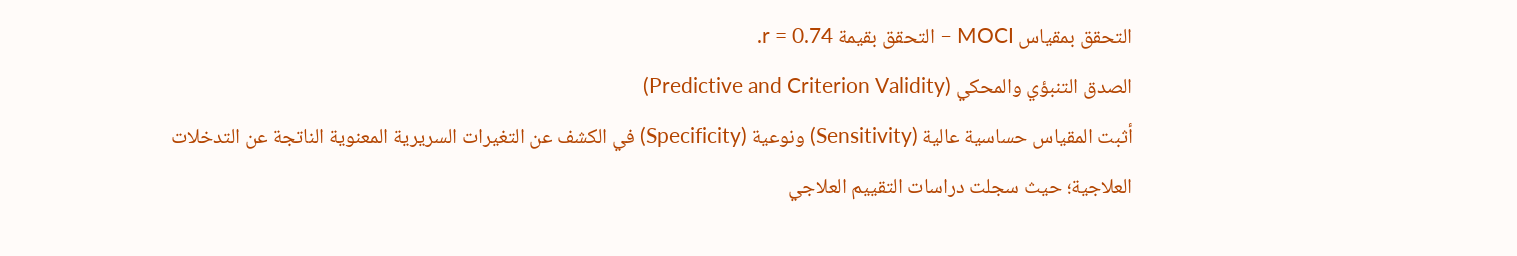التحقق بمقياس MOCI – التحقق بقيمة r = 0.74.
الصدق التنبؤي والمحكي (Predictive and Criterion Validity)
أثبت المقياس حساسية عالية (Sensitivity) ونوعية (Specificity) في الكشف عن التغيرات السريرية المعنوية الناتجة عن التدخلات العلاجية؛ حيث سجلت دراسات التقييم العلاجي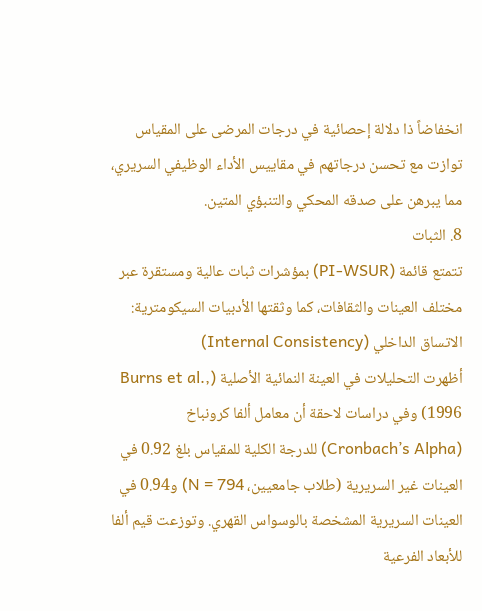انخفاضاً ذا دلالة إحصائية في درجات المرضى على المقياس توازت مع تحسن درجاتهم في مقاييس الأداء الوظيفي السريري، مما يبرهن على صدقه المحكي والتنبؤي المتين.
8. الثبات
تتمتع قائمة (PI-WSUR) بمؤشرات ثبات عالية ومستقرة عبر مختلف العينات والثقافات، كما وثقتها الأدبيات السيكومترية:
الاتساق الداخلي (Internal Consistency)
أظهرت التحليلات في العينة النمائية الأصلية (Burns et al., 1996) وفي دراسات لاحقة أن معامل ألفا كرونباخ (Cronbach’s Alpha) للدرجة الكلية للمقياس بلغ 0.92 في العينات غير السريرية (طلاب جامعيين، N = 794) و0.94 في العينات السريرية المشخصة بالوسواس القهري. وتوزعت قيم ألفا للأبعاد الفرعية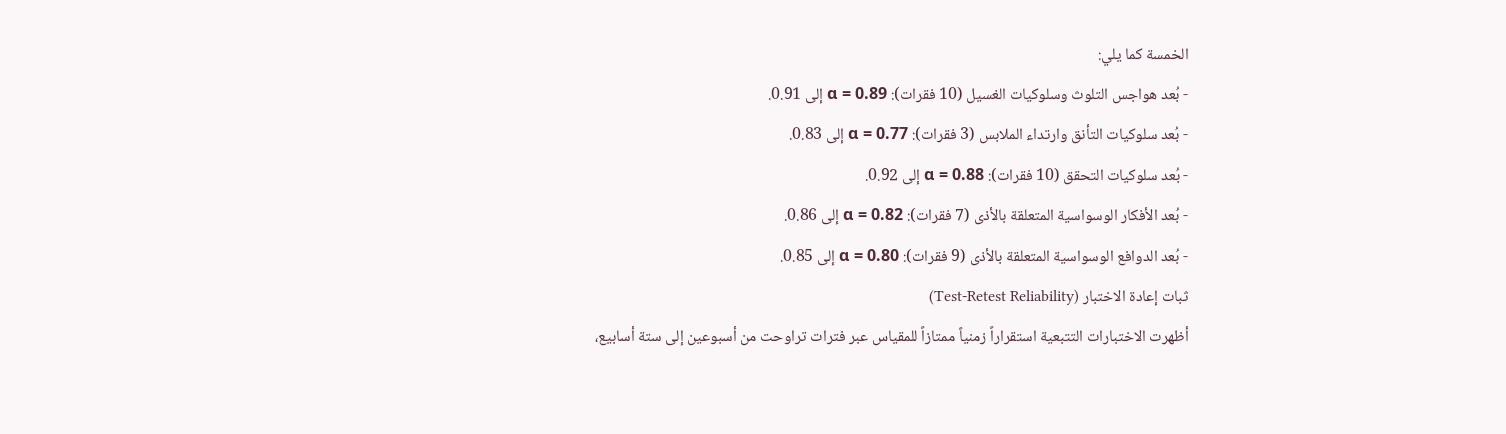الخمسة كما يلي:
- بُعد هواجس التلوث وسلوكيات الغسيل (10 فقرات): α = 0.89 إلى 0.91.
- بُعد سلوكيات التأنق وارتداء الملابس (3 فقرات): α = 0.77 إلى 0.83.
- بُعد سلوكيات التحقق (10 فقرات): α = 0.88 إلى 0.92.
- بُعد الأفكار الوسواسية المتعلقة بالأذى (7 فقرات): α = 0.82 إلى 0.86.
- بُعد الدوافع الوسواسية المتعلقة بالأذى (9 فقرات): α = 0.80 إلى 0.85.
ثبات إعادة الاختبار (Test-Retest Reliability)
أظهرت الاختبارات التتبعية استقراراً زمنياً ممتازاً للمقياس عبر فترات تراوحت من أسبوعين إلى ستة أسابيع،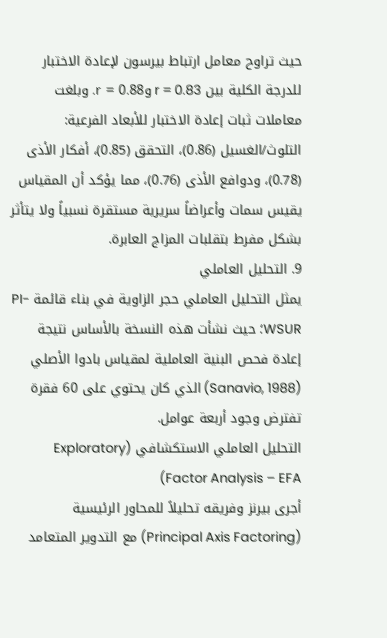حيث تراوح معامل ارتباط بيرسون لإعادة الاختبار للدرجة الكلية بين r = 0.83 وr = 0.88. وبلغت معاملات ثبات إعادة الاختبار للأبعاد الفرعية: التلوث/الغسيل (0.86)، التحقق (0.85)، أفكار الأذى (0.78)، ودوافع الأذى (0.76)، مما يؤكد أن المقياس يقيس سمات وأعراضاً سريرية مستقرة نسبياً ولا يتأثر بشكل مفرط بتقلبات المزاج العابرة.
9. التحليل العاملي
يمثل التحليل العاملي حجر الزاوية في بناء قائمة PI-WSUR؛ حيث نشأت هذه النسخة بالأساس نتيجة إعادة فحص البنية العاملية لمقياس بادوا الأصلي (Sanavio, 1988) الذي كان يحتوي على 60 فقرة تفترض وجود أربعة عوامل.
التحليل العاملي الاستكشافي (Exploratory Factor Analysis – EFA)
أجرى بيرنز وفريقه تحليلاً للمحاور الرئيسية (Principal Axis Factoring) مع التدوير المتعامد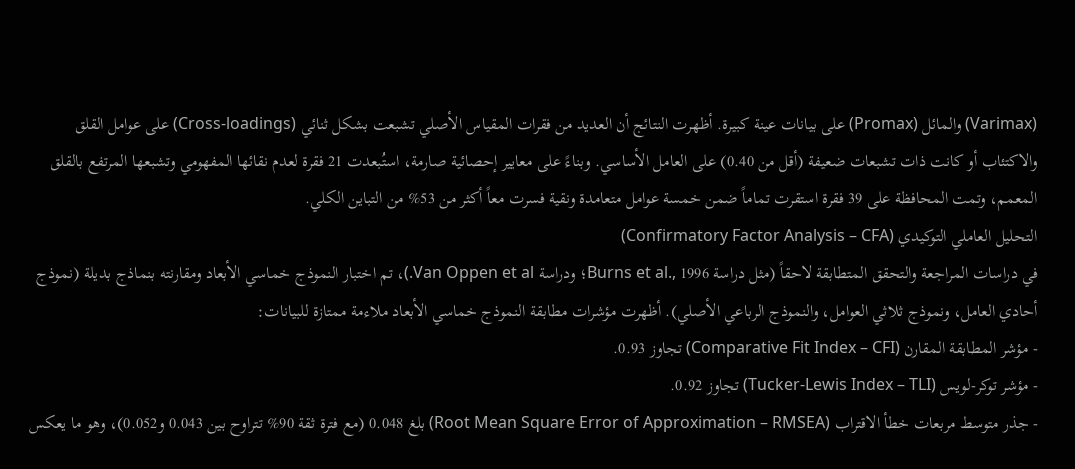(Varimax) والمائل (Promax) على بيانات عينة كبيرة. أظهرت النتائج أن العديد من فقرات المقياس الأصلي تشبعت بشكل ثنائي (Cross-loadings) على عوامل القلق والاكتئاب أو كانت ذات تشبعات ضعيفة (أقل من 0.40) على العامل الأساسي. وبناءً على معايير إحصائية صارمة، استُبعدت 21 فقرة لعدم نقائها المفهومي وتشبعها المرتفع بالقلق المعمم، وتمت المحافظة على 39 فقرة استقرت تماماً ضمن خمسة عوامل متعامدة ونقية فسرت معاً أكثر من 53% من التباين الكلي.
التحليل العاملي التوكيدي (Confirmatory Factor Analysis – CFA)
في دراسات المراجعة والتحقق المتطابقة لاحقاً (مثل دراسة Burns et al., 1996؛ ودراسة Van Oppen et al.)، تم اختبار النموذج خماسي الأبعاد ومقارنته بنماذج بديلة (نموذج أحادي العامل، ونموذج ثلاثي العوامل، والنموذج الرباعي الأصلي). أظهرت مؤشرات مطابقة النموذج خماسي الأبعاد ملاءمة ممتازة للبيانات:
- مؤشر المطابقة المقارن (Comparative Fit Index – CFI) تجاوز 0.93.
- مؤشر توكر-لويس (Tucker-Lewis Index – TLI) تجاوز 0.92.
- جذر متوسط مربعات خطأ الاقتراب (Root Mean Square Error of Approximation – RMSEA) بلغ 0.048 (مع فترة ثقة 90% تتراوح بين 0.043 و0.052)، وهو ما يعكس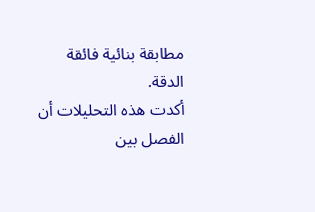مطابقة بنائية فائقة الدقة.
أكدت هذه التحليلات أن الفصل بين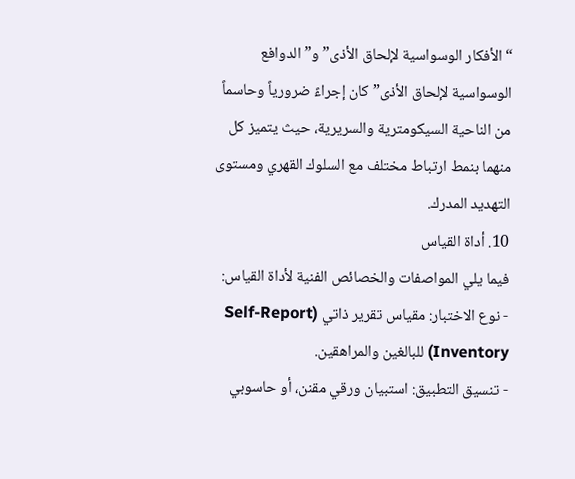“الأفكار الوسواسية لإلحاق الأذى” و”الدوافع الوسواسية لإلحاق الأذى” كان إجراءً ضرورياً وحاسماً من الناحية السيكومترية والسريرية، حيث يتميز كل منهما بنمط ارتباط مختلف مع السلوك القهري ومستوى التهديد المدرك.
10. أداة القياس
فيما يلي المواصفات والخصائص الفنية لأداة القياس:
- نوع الاختبار: مقياس تقرير ذاتي (Self-Report Inventory) للبالغين والمراهقين.
- تنسيق التطبيق: استبيان ورقي مقنن، أو حاسوبي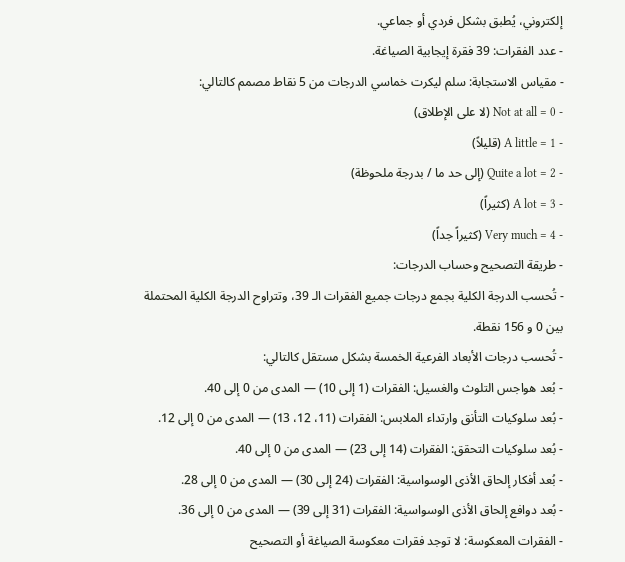إلكتروني، يُطبق بشكل فردي أو جماعي.
- عدد الفقرات: 39 فقرة إيجابية الصياغة.
- مقياس الاستجابة: سلم ليكرت خماسي الدرجات من 5 نقاط مصمم كالتالي:
- 0 = Not at all (لا على الإطلاق)
- 1 = A little (قليلاً)
- 2 = Quite a lot (إلى حد ما / بدرجة ملحوظة)
- 3 = A lot (كثيراً)
- 4 = Very much (كثيراً جداً)
- طريقة التصحيح وحساب الدرجات:
- تُحسب الدرجة الكلية بجمع درجات جميع الفقرات الـ 39، وتتراوح الدرجة الكلية المحتملة بين 0 و 156 نقطة.
- تُحسب درجات الأبعاد الفرعية الخمسة بشكل مستقل كالتالي:
- بُعد هواجس التلوث والغسيل: الفقرات (1 إلى 10) — المدى من 0 إلى 40.
- بُعد سلوكيات التأنق وارتداء الملابس: الفقرات (11، 12، 13) — المدى من 0 إلى 12.
- بُعد سلوكيات التحقق: الفقرات (14 إلى 23) — المدى من 0 إلى 40.
- بُعد أفكار إلحاق الأذى الوسواسية: الفقرات (24 إلى 30) — المدى من 0 إلى 28.
- بُعد دوافع إلحاق الأذى الوسواسية: الفقرات (31 إلى 39) — المدى من 0 إلى 36.
- الفقرات المعكوسة: لا توجد فقرات معكوسة الصياغة أو التصحيح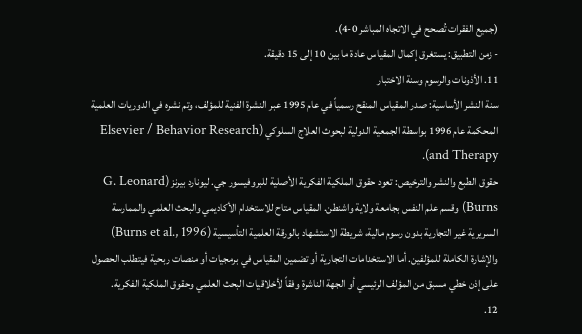(جميع الفقرات تُصحح في الاتجاه المباشر 0-4).
- زمن التطبيق: يستغرق إكمال المقياس عادة ما بين 10 إلى 15 دقيقة.
11. الأذونات والرسوم وسنة الاختبار
سنة النشر الأساسية: صدر المقياس المنقح رسمياً في عام 1995 عبر النشرة الفنية للمؤلف، وتم نشره في الدوريات العلمية المحكمة عام 1996 بواسطة الجمعية الدولية لبحوث العلاج السلوكي (Elsevier / Behavior Research and Therapy).
حقوق الطبع والنشر والترخيص: تعود حقوق الملكية الفكرية الأصلية للبروفيسور جي. ليونارد بيرنز (G. Leonard Burns) وقسم علم النفس بجامعة ولاية واشنطن. المقياس متاح للاستخدام الأكاديمي والبحث العلمي والممارسة السريرية غير التجارية بدون رسوم مالية، شريطة الاستشهاد بالورقة العلمية التأسيسية (Burns et al., 1996) والإشارة الكاملة للمؤلفين. أما الاستخدامات التجارية أو تضمين المقياس في برمجيات أو منصات ربحية فيتطلب الحصول على إذن خطي مسبق من المؤلف الرئيسي أو الجهة الناشرة وفقاً لأخلاقيات البحث العلمي وحقوق الملكية الفكرية.
12.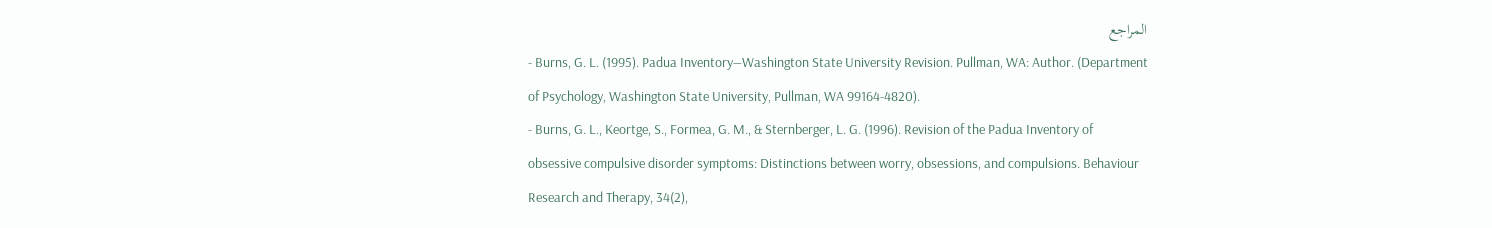المراجع
- Burns, G. L. (1995). Padua Inventory—Washington State University Revision. Pullman, WA: Author. (Department of Psychology, Washington State University, Pullman, WA 99164-4820).
- Burns, G. L., Keortge, S., Formea, G. M., & Sternberger, L. G. (1996). Revision of the Padua Inventory of obsessive compulsive disorder symptoms: Distinctions between worry, obsessions, and compulsions. Behaviour Research and Therapy, 34(2),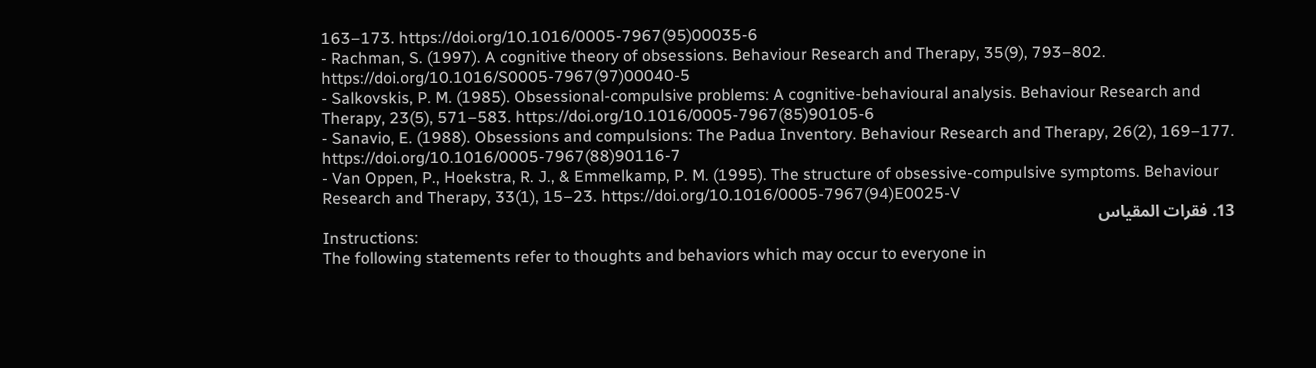163–173. https://doi.org/10.1016/0005-7967(95)00035-6
- Rachman, S. (1997). A cognitive theory of obsessions. Behaviour Research and Therapy, 35(9), 793–802. https://doi.org/10.1016/S0005-7967(97)00040-5
- Salkovskis, P. M. (1985). Obsessional-compulsive problems: A cognitive-behavioural analysis. Behaviour Research and Therapy, 23(5), 571–583. https://doi.org/10.1016/0005-7967(85)90105-6
- Sanavio, E. (1988). Obsessions and compulsions: The Padua Inventory. Behaviour Research and Therapy, 26(2), 169–177. https://doi.org/10.1016/0005-7967(88)90116-7
- Van Oppen, P., Hoekstra, R. J., & Emmelkamp, P. M. (1995). The structure of obsessive-compulsive symptoms. Behaviour Research and Therapy, 33(1), 15–23. https://doi.org/10.1016/0005-7967(94)E0025-V
13. فقرات المقياس
Instructions:
The following statements refer to thoughts and behaviors which may occur to everyone in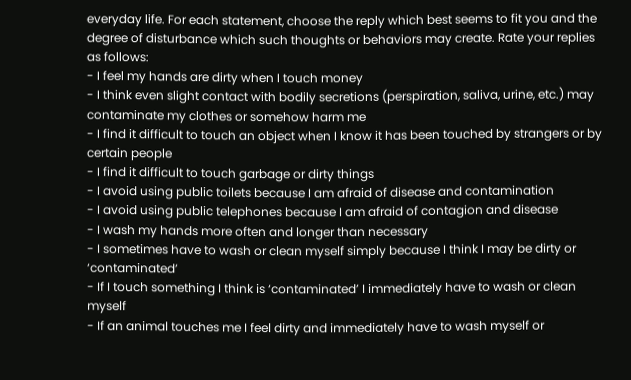everyday life. For each statement, choose the reply which best seems to fit you and the degree of disturbance which such thoughts or behaviors may create. Rate your replies as follows:
- I feel my hands are dirty when I touch money
- I think even slight contact with bodily secretions (perspiration, saliva, urine, etc.) may contaminate my clothes or somehow harm me
- I find it difficult to touch an object when I know it has been touched by strangers or by certain people
- I find it difficult to touch garbage or dirty things
- I avoid using public toilets because I am afraid of disease and contamination
- I avoid using public telephones because I am afraid of contagion and disease
- I wash my hands more often and longer than necessary
- I sometimes have to wash or clean myself simply because I think I may be dirty or ‘contaminated’
- If I touch something I think is ‘contaminated’ I immediately have to wash or clean myself
- If an animal touches me I feel dirty and immediately have to wash myself or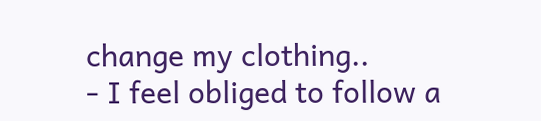change my clothing..
- I feel obliged to follow a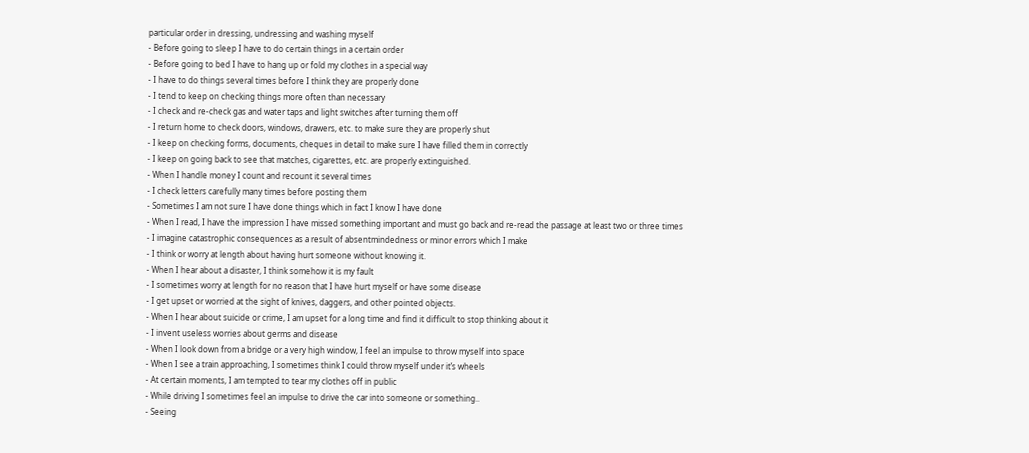particular order in dressing, undressing and washing myself
- Before going to sleep I have to do certain things in a certain order
- Before going to bed I have to hang up or fold my clothes in a special way
- I have to do things several times before I think they are properly done
- I tend to keep on checking things more often than necessary
- I check and re-check gas and water taps and light switches after turning them off
- I return home to check doors, windows, drawers, etc. to make sure they are properly shut
- I keep on checking forms, documents, cheques in detail to make sure I have filled them in correctly
- I keep on going back to see that matches, cigarettes, etc. are properly extinguished.
- When I handle money I count and recount it several times
- I check letters carefully many times before posting them
- Sometimes I am not sure I have done things which in fact I know I have done
- When I read, I have the impression I have missed something important and must go back and re-read the passage at least two or three times
- I imagine catastrophic consequences as a result of absentmindedness or minor errors which I make
- I think or worry at length about having hurt someone without knowing it.
- When I hear about a disaster, I think somehow it is my fault
- I sometimes worry at length for no reason that I have hurt myself or have some disease
- I get upset or worried at the sight of knives, daggers, and other pointed objects.
- When I hear about suicide or crime, I am upset for a long time and find it difficult to stop thinking about it
- I invent useless worries about germs and disease
- When I look down from a bridge or a very high window, I feel an impulse to throw myself into space
- When I see a train approaching, I sometimes think I could throw myself under it’s wheels
- At certain moments, I am tempted to tear my clothes off in public
- While driving I sometimes feel an impulse to drive the car into someone or something..
- Seeing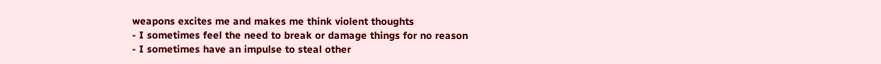weapons excites me and makes me think violent thoughts
- I sometimes feel the need to break or damage things for no reason
- I sometimes have an impulse to steal other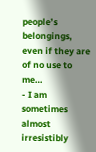people’s belongings, even if they are of no use to me…
- I am sometimes almost irresistibly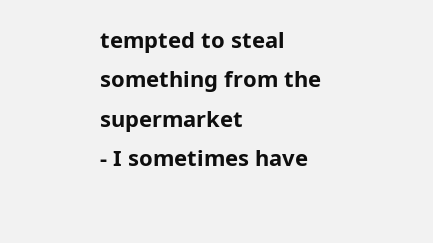tempted to steal something from the supermarket
- I sometimes have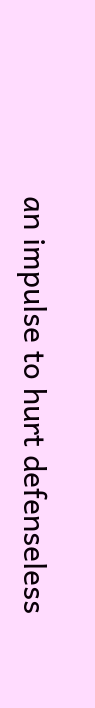an impulse to hurt defenseless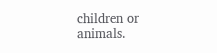children or animals.